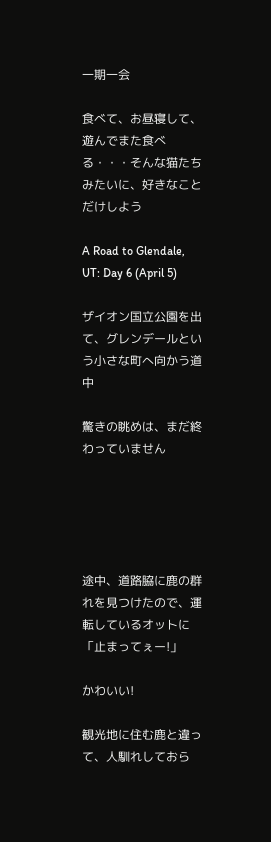一期一会

食べて、お昼寝して、遊んでまた食べる・・・そんな猫たちみたいに、好きなことだけしよう

A Road to Glendale, UT: Day 6 (April 5)

ザイオン国立公園を出て、グレンデールという小さな町へ向かう道中

驚きの眺めは、まだ終わっていません





途中、道路脇に鹿の群れを見つけたので、運転しているオットに「止まってぇー!」

かわいい!

観光地に住む鹿と違って、人馴れしておら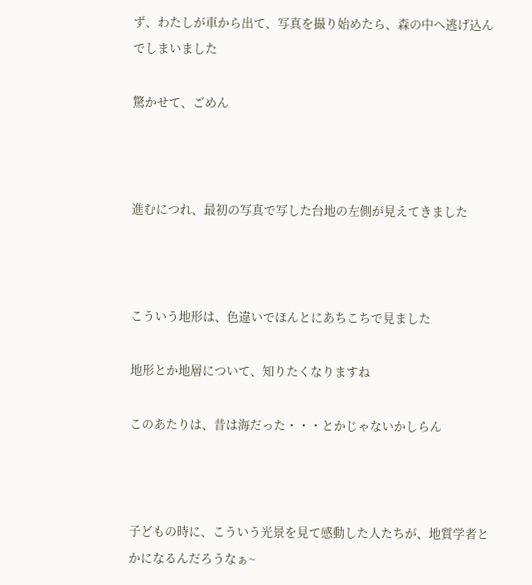ず、わたしが車から出て、写真を撮り始めたら、森の中へ逃げ込んでしまいました

驚かせて、ごめん



進むにつれ、最初の写真で写した台地の左側が見えてきました



こういう地形は、色違いでほんとにあちこちで見ました

地形とか地層について、知りたくなりますね

このあたりは、昔は海だった・・・とかじゃないかしらん



子どもの時に、こういう光景を見て感動した人たちが、地質学者とかになるんだろうなぁ~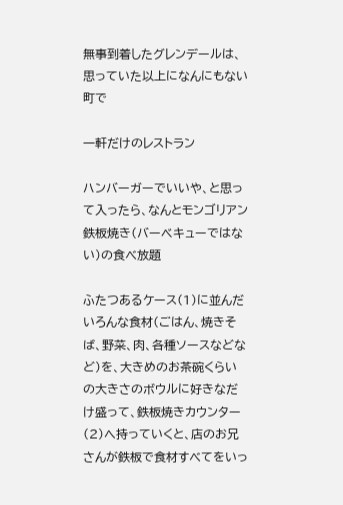無事到着したグレンデールは、思っていた以上になんにもない町で

一軒だけのレストラン

ハンバーガーでいいや、と思って入ったら、なんとモンゴリアン鉄板焼き(バーベキューではない)の食べ放題

ふたつあるケース(1)に並んだいろんな食材(ごはん、焼きそば、野菜、肉、各種ソースなどなど)を、大きめのお茶碗くらいの大きさのボウルに好きなだけ盛って、鉄板焼きカウンター(2)へ持っていくと、店のお兄さんが鉄板で食材すべてをいっ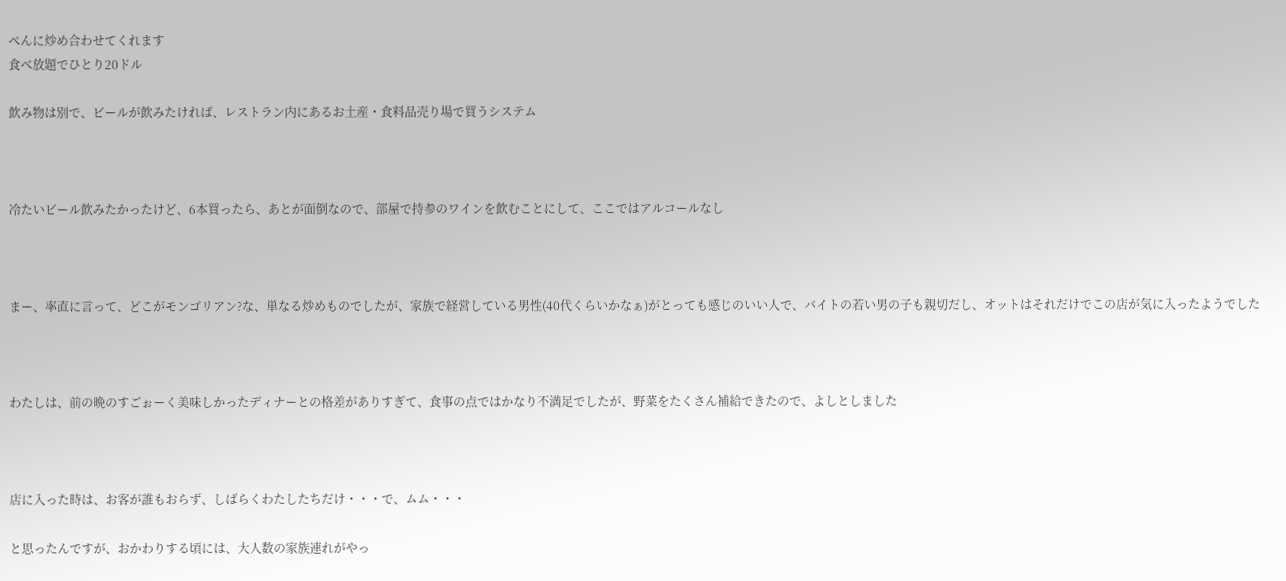ぺんに炒め合わせてくれます
食べ放題でひとり20ドル

飲み物は別で、ビールが飲みたければ、レストラン内にあるお土産・食料品売り場で買うシステム



冷たいビール飲みたかったけど、6本買ったら、あとが面倒なので、部屋で持参のワインを飲むことにして、ここではアルコールなし



まー、率直に言って、どこがモンゴリアン?な、単なる炒めものでしたが、家族で経営している男性(40代くらいかなぁ)がとっても感じのいい人で、バイトの若い男の子も親切だし、オットはそれだけでこの店が気に入ったようでした



わたしは、前の晩のすごぉーく美味しかったディナーとの格差がありすぎて、食事の点ではかなり不満足でしたが、野菜をたくさん補給できたので、よしとしました



店に入った時は、お客が誰もおらず、しばらくわたしたちだけ・・・で、ムム・・・

と思ったんですが、おかわりする頃には、大人数の家族連れがやっ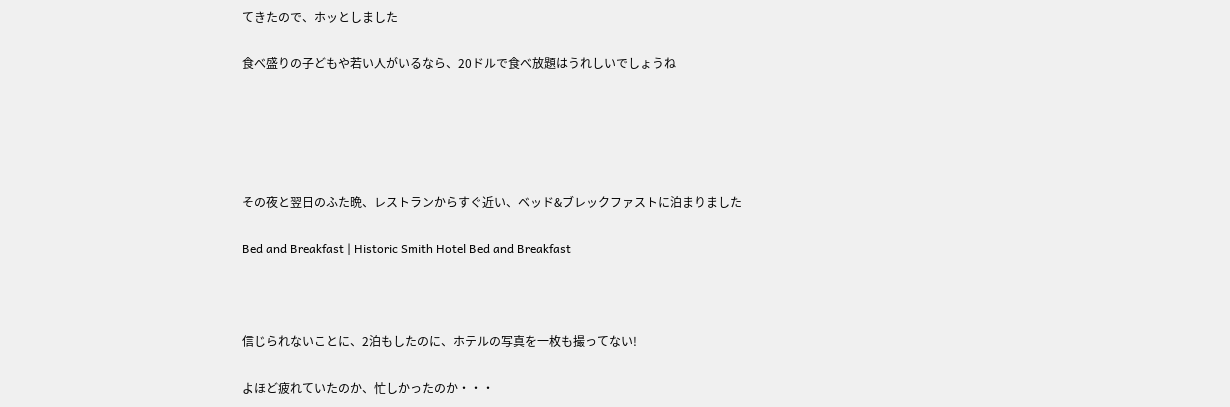てきたので、ホッとしました

食べ盛りの子どもや若い人がいるなら、20ドルで食べ放題はうれしいでしょうね





その夜と翌日のふた晩、レストランからすぐ近い、ベッド&ブレックファストに泊まりました

Bed and Breakfast | Historic Smith Hotel Bed and Breakfast



信じられないことに、2泊もしたのに、ホテルの写真を一枚も撮ってない!

よほど疲れていたのか、忙しかったのか・・・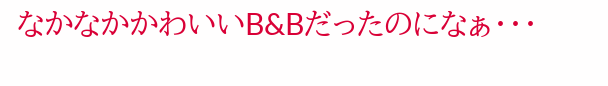なかなかかわいいB&Bだったのになぁ・・・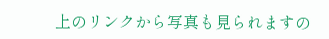上のリンクから写真も見られますの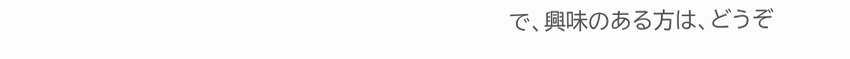で、興味のある方は、どうぞ